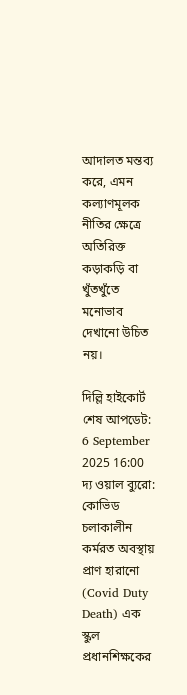আদালত মন্তব্য করে, এমন কল্যাণমূলক নীতির ক্ষেত্রে অতিরিক্ত কড়াকড়ি বা খুঁতখুঁতে মনোভাব দেখানো উচিত নয়।

দিল্লি হাইকোর্ট
শেষ আপডেট: 6 September 2025 16:00
দ্য ওয়াল ব্যুরো: কোভিড চলাকালীন কর্মরত অবস্থায় প্রাণ হারানো (Covid Duty Death) এক স্কুল প্রধানশিক্ষকের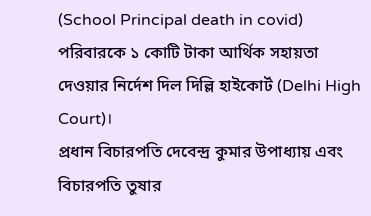(School Principal death in covid) পরিবারকে ১ কোটি টাকা আর্থিক সহায়তা দেওয়ার নির্দেশ দিল দিল্লি হাইকোর্ট (Delhi High Court)।
প্রধান বিচারপতি দেবেন্দ্র কুমার উপাধ্যায় এবং বিচারপতি তুষার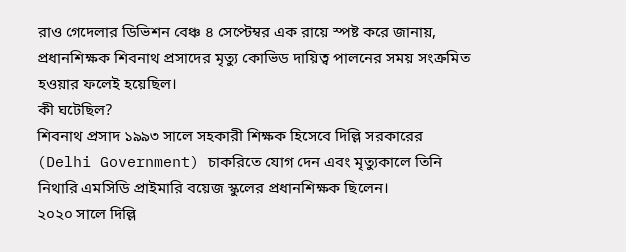রাও গেদেলার ডিভিশন বেঞ্চ ৪ সেপ্টেম্বর এক রায়ে স্পষ্ট করে জানায়, প্রধানশিক্ষক শিবনাথ প্রসাদের মৃত্যু কোভিড দায়িত্ব পালনের সময় সংক্রমিত হওয়ার ফলেই হয়েছিল।
কী ঘটেছিল?
শিবনাথ প্রসাদ ১৯৯৩ সালে সহকারী শিক্ষক হিসেবে দিল্লি সরকারের (Delhi Government) চাকরিতে যোগ দেন এবং মৃত্যুকালে তিনি নিথারি এমসিডি প্রাইমারি বয়েজ স্কুলের প্রধানশিক্ষক ছিলেন।
২০২০ সালে দিল্লি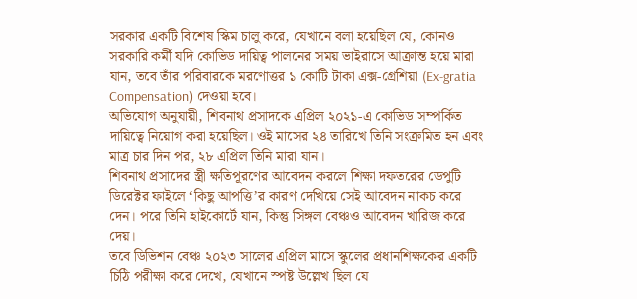সরকার একটি বিশেষ স্কিম চালু করে, যেখানে বলা হয়েছিল যে, কোনও সরকারি কর্মী যদি কোভিড দায়িত্ব পালনের সময় ভাইরাসে আক্রান্ত হয়ে মারা যান, তবে তাঁর পরিবারকে মরণোত্তর ১ কোটি টাকা এক্স-গ্রেশিয়া (Ex-gratia Compensation) দেওয়া হবে।
অভিযোগ অনুযায়ী, শিবনাথ প্রসাদকে এপ্রিল ২০২১-এ কোভিড সম্পর্কিত দায়িত্বে নিয়োগ করা হয়েছিল। ওই মাসের ২৪ তারিখে তিনি সংক্রমিত হন এবং মাত্র চার দিন পর, ২৮ এপ্রিল তিনি মারা যান।
শিবনাথ প্রসাদের স্ত্রী ক্ষতিপূরণের আবেদন করলে শিক্ষা দফতরের ডেপুটি ডিরেক্টর ফাইলে ‘কিছু আপত্তি’র কারণ দেখিয়ে সেই আবেদন নাকচ করে দেন। পরে তিনি হাইকোর্টে যান, কিন্তু সিঙ্গল বেঞ্চও আবেদন খারিজ করে দেয়।
তবে ডিভিশন বেঞ্চ ২০২৩ সালের এপ্রিল মাসে স্কুলের প্রধানশিক্ষকের একটি চিঠি পরীক্ষা করে দেখে, যেখানে স্পষ্ট উল্লেখ ছিল যে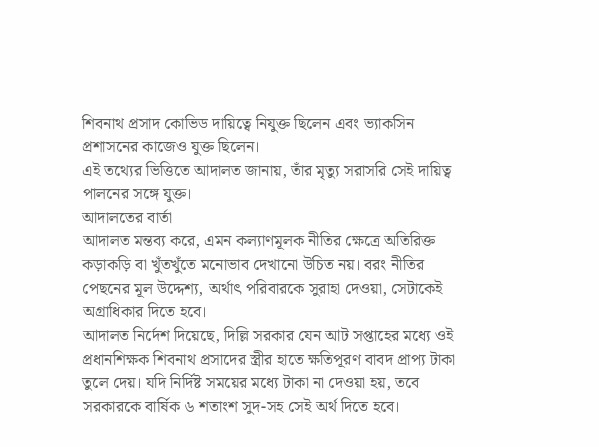শিবনাথ প্রসাদ কোভিড দায়িত্বে নিযুক্ত ছিলেন এবং ভ্যাকসিন প্রশাসনের কাজেও যুক্ত ছিলেন।
এই তথ্যের ভিত্তিতে আদালত জানায়, তাঁর মৃত্যু সরাসরি সেই দায়িত্ব পালনের সঙ্গে যুক্ত।
আদালতের বার্তা
আদালত মন্তব্য করে, এমন কল্যাণমূলক নীতির ক্ষেত্রে অতিরিক্ত কড়াকড়ি বা খুঁতখুঁতে মনোভাব দেখানো উচিত নয়। বরং নীতির পেছনের মূল উদ্দেশ্য, অর্থাৎ পরিবারকে সুরাহা দেওয়া, সেটাকেই অগ্রাধিকার দিতে হবে।
আদালত নির্দেশ দিয়েছে, দিল্লি সরকার যেন আট সপ্তাহের মধ্যে ওই প্রধানশিক্ষক শিবনাথ প্রসাদের স্ত্রীর হাতে ক্ষতিপূরণ বাবদ প্রাপ্য টাকা তুলে দেয়। যদি নির্দিষ্ট সময়ের মধ্যে টাকা না দেওয়া হয়, তবে সরকারকে বার্ষিক ৬ শতাংশ সুদ-সহ সেই অর্থ দিতে হবে।